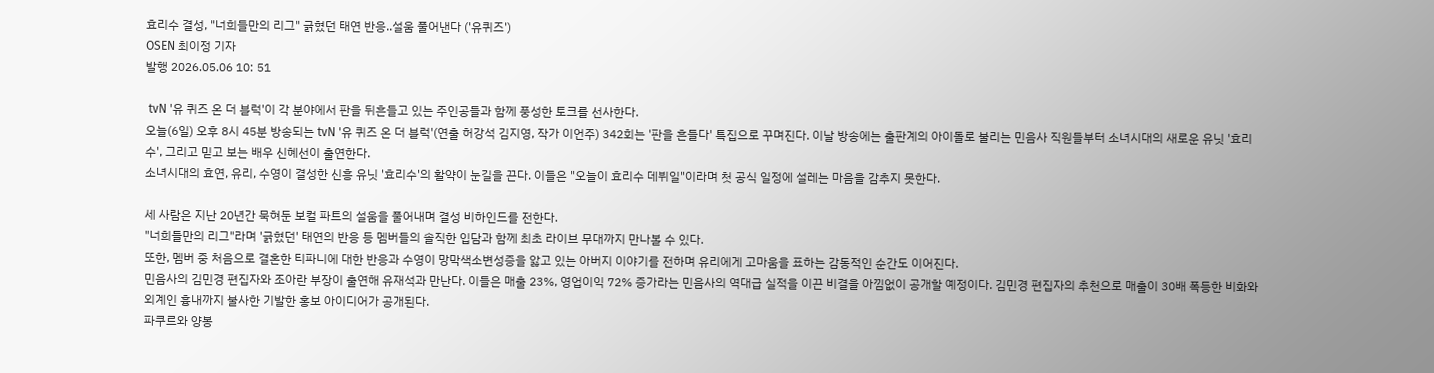효리수 결성, "너희들만의 리그" 긁혔던 태연 반응..설움 풀어낸다 ('유퀴즈')
OSEN 최이정 기자
발행 2026.05.06 10: 51

 tvN '유 퀴즈 온 더 블럭'이 각 분야에서 판을 뒤흔들고 있는 주인공들과 함께 풍성한 토크를 선사한다.
오늘(6일) 오후 8시 45분 방송되는 tvN '유 퀴즈 온 더 블럭'(연출 허강석 김지영, 작가 이언주) 342회는 '판을 흔들다' 특집으로 꾸며진다. 이날 방송에는 출판계의 아이돌로 불리는 민음사 직원들부터 소녀시대의 새로운 유닛 '효리수', 그리고 믿고 보는 배우 신혜선이 출연한다.
소녀시대의 효연, 유리, 수영이 결성한 신흥 유닛 '효리수'의 활약이 눈길을 끈다. 이들은 "오늘이 효리수 데뷔일"이라며 첫 공식 일정에 설레는 마음을 감추지 못한다.

세 사람은 지난 20년간 묵혀둔 보컬 파트의 설움을 풀어내며 결성 비하인드를 전한다.
"너희들만의 리그"라며 '긁혔던' 태연의 반응 등 멤버들의 솔직한 입담과 함께 최초 라이브 무대까지 만나볼 수 있다.
또한, 멤버 중 처음으로 결혼한 티파니에 대한 반응과 수영이 망막색소변성증을 앓고 있는 아버지 이야기를 전하며 유리에게 고마움을 표하는 감동적인 순간도 이어진다.
민음사의 김민경 편집자와 조아란 부장이 출연해 유재석과 만난다. 이들은 매출 23%, 영업이익 72% 증가라는 민음사의 역대급 실적을 이끈 비결을 아낌없이 공개할 예정이다. 김민경 편집자의 추천으로 매출이 30배 폭등한 비화와 외계인 흉내까지 불사한 기발한 홍보 아이디어가 공개된다.
파쿠르와 양봉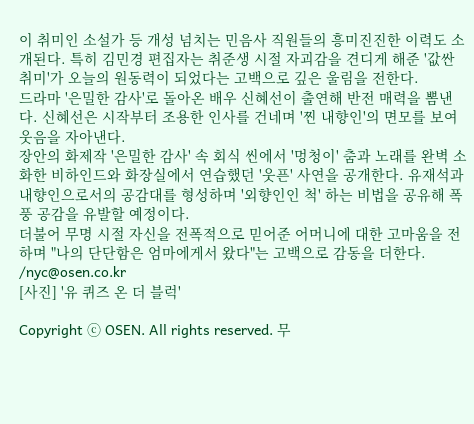이 취미인 소설가 등 개성 넘치는 민음사 직원들의 흥미진진한 이력도 소개된다. 특히 김민경 편집자는 취준생 시절 자괴감을 견디게 해준 '값싼 취미'가 오늘의 원동력이 되었다는 고백으로 깊은 울림을 전한다.
드라마 '은밀한 감사'로 돌아온 배우 신혜선이 출연해 반전 매력을 뽐낸다. 신혜선은 시작부터 조용한 인사를 건네며 '찐 내향인'의 면모를 보여 웃음을 자아낸다.
장안의 화제작 '은밀한 감사' 속 회식 씬에서 '멍청이' 춤과 노래를 완벽 소화한 비하인드와 화장실에서 연습했던 '웃픈' 사연을 공개한다. 유재석과 내향인으로서의 공감대를 형성하며 '외향인인 척' 하는 비법을 공유해 폭풍 공감을 유발할 예정이다.
더불어 무명 시절 자신을 전폭적으로 믿어준 어머니에 대한 고마움을 전하며 "나의 단단함은 엄마에게서 왔다"는 고백으로 감동을 더한다.
/nyc@osen.co.kr
[사진] '유 퀴즈 온 더 블럭'

Copyright ⓒ OSEN. All rights reserved. 무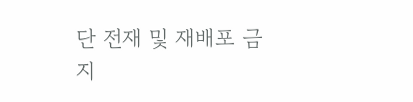단 전재 및 재배포 금지